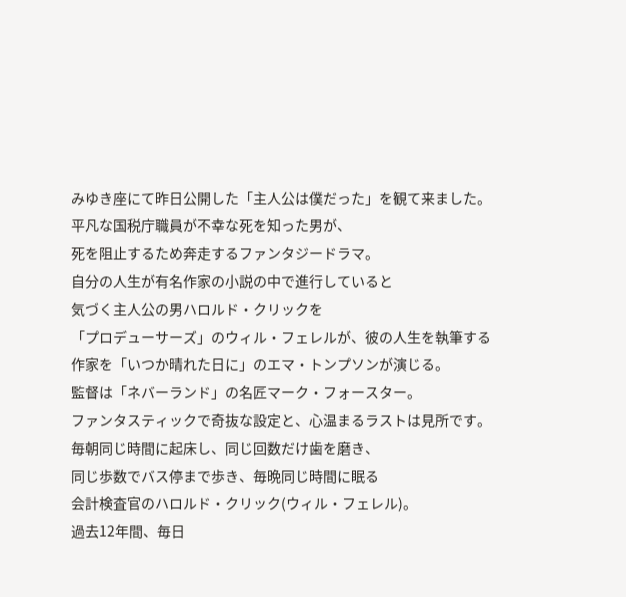みゆき座にて昨日公開した「主人公は僕だった」を観て来ました。
平凡な国税庁職員が不幸な死を知った男が、
死を阻止するため奔走するファンタジードラマ。
自分の人生が有名作家の小説の中で進行していると
気づく主人公の男ハロルド・クリックを
「プロデューサーズ」のウィル・フェレルが、彼の人生を執筆する
作家を「いつか晴れた日に」のエマ・トンプソンが演じる。
監督は「ネバーランド」の名匠マーク・フォースター。
ファンタスティックで奇抜な設定と、心温まるラストは見所です。
毎朝同じ時間に起床し、同じ回数だけ歯を磨き、
同じ歩数でバス停まで歩き、毎晩同じ時間に眠る
会計検査官のハロルド・クリック(ウィル・フェレル)。
過去12年間、毎日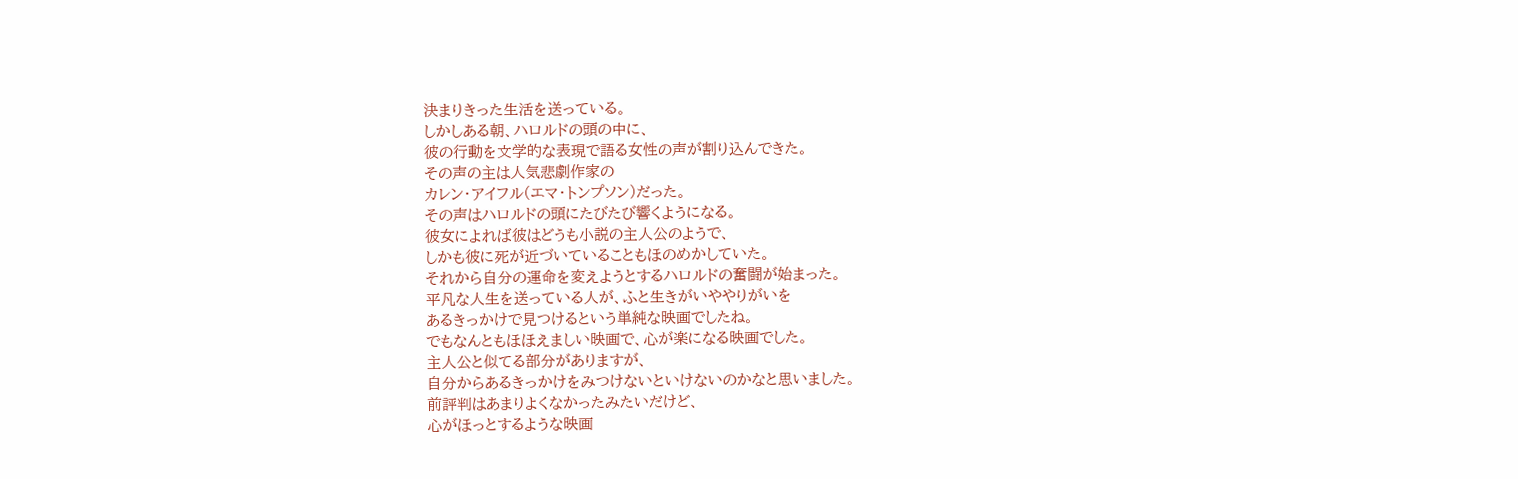決まりきった生活を送っている。
しかしある朝、ハロルドの頭の中に、
彼の行動を文学的な表現で語る女性の声が割り込んできた。
その声の主は人気悲劇作家の
カレン・アイフル(エマ・トンプソン)だった。
その声はハロルドの頭にたびたび響くようになる。
彼女によれば彼はどうも小説の主人公のようで、
しかも彼に死が近づいていることもほのめかしていた。
それから自分の運命を変えようとするハロルドの奮闘が始まった。
平凡な人生を送っている人が、ふと生きがいややりがいを
あるきっかけで見つけるという単純な映画でしたね。
でもなんともほほえましい映画で、心が楽になる映画でした。
主人公と似てる部分がありますが、
自分からあるきっかけをみつけないといけないのかなと思いました。
前評判はあまりよくなかったみたいだけど、
心がほっとするような映画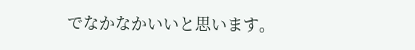でなかなかいいと思います。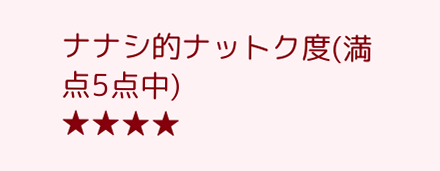ナナシ的ナットク度(満点5点中)
★★★★